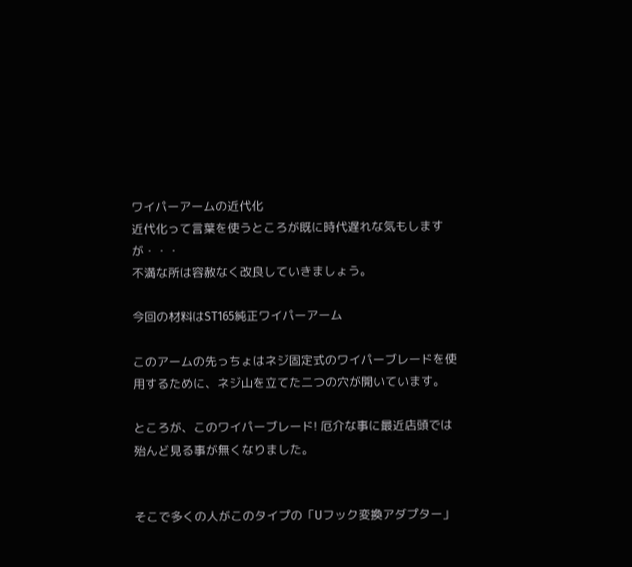ワイパーアームの近代化
近代化って言葉を使うところが既に時代遅れな気もしますが・・・
不満な所は容赦なく改良していきましょう。

今回の材料はST165純正ワイパーアーム

このアームの先っちょはネジ固定式のワイパーブレードを使用するために、ネジ山を立てた二つの穴が開いています。

ところが、このワイパーブレード! 厄介な事に最近店頭では殆んど見る事が無くなりました。


そこで多くの人がこのタイプの「Uフック変換アダプター」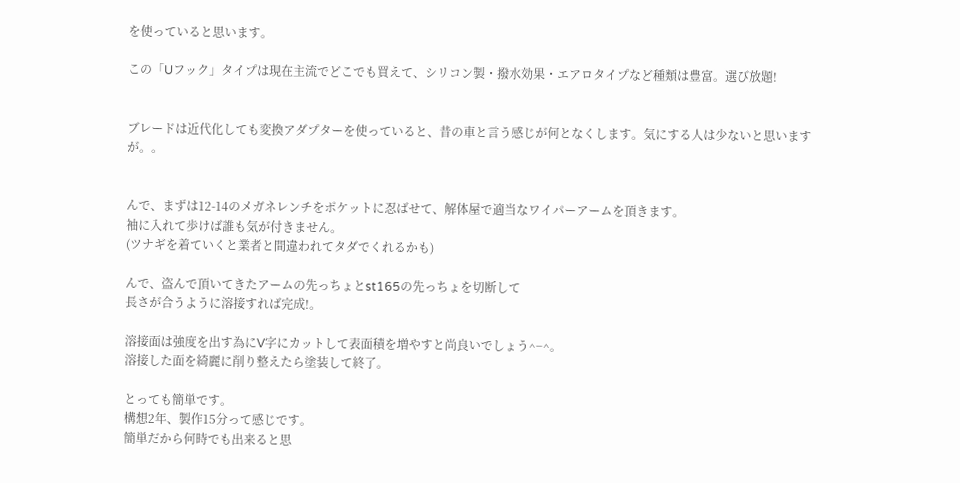を使っていると思います。

この「Uフック」タイプは現在主流でどこでも買えて、シリコン製・撥水効果・エアロタイプなど種類は豊富。選び放題!


ブレードは近代化しても変換アダプターを使っていると、昔の車と言う感じが何となくします。気にする人は少ないと思いますが。。


んで、まずは12-14のメガネレンチをポケットに忍ばせて、解体屋で適当なワイパーアームを頂きます。
袖に入れて歩けば誰も気が付きません。
(ツナギを着ていくと業者と間違われてタダでくれるかも)

んで、盗んで頂いてきたアームの先っちょとst165の先っちょを切断して
長さが合うように溶接すれば完成!。

溶接面は強度を出す為にV字にカットして表面積を増やすと尚良いでしょう^−^。
溶接した面を綺麗に削り整えたら塗装して終了。

とっても簡単です。
構想2年、製作15分って感じです。
簡単だから何時でも出来ると思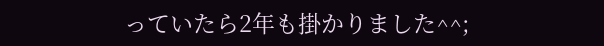っていたら2年も掛かりました^^;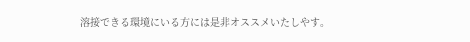溶接できる環境にいる方には是非オススメいたしやす。